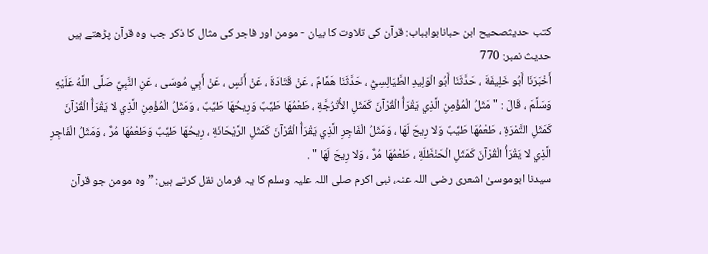کتب حدیثصحیح ابن حبانابوابباب: قرآن کی تلاوت کا بیان - مومن اور فاجر کی مثال کا ذکر جب وہ قرآن پڑھتے ہیں
حدیث نمبر: 770
أَخْبَرَنَا أَبُو خَلِيفَةَ ، حَدَّثَنَا أَبُو الْوَلِيدِ الطَّيَالِسِيُّ ، حَدَّثَنَا هَمَّامٌ ، عَنْ قَتَادَةَ ، عَنْ أَنَسٍ ، عَنْ أَبِي مُوسَى ، عَنِ النَّبِيِّ صَلَّى اللَّهُ عَلَيْهِ وَسَلَّمَ ، قَالَ : " مَثَلُ الْمُؤْمِنِ الَّذِي يَقْرَأُ الْقُرْآنَ كَمَثَلِ الأُتْرُجَّةِ ، طَعْمُهَا طَيِّبٌ وَرِيحُهَا طَيِّبٌ ، وَمَثَلُ الْمُؤْمِنِ الَّذِي لا يَقْرَأُ الْقُرْآنَ كَمَثَلِ التَّمْرَةِ ، طَعْمُهَا طَيِّبٌ وَلا رِيحَ لَهَا ، وَمَثَلُ الْفَاجِرِ الَّذِي يَقْرَأُ الْقُرْآنَ كَمَثَلِ الرَّيْحَانَةِ ، رِيحُهَا طَيِّبٌ وَطَعْمُهَا مُرٌّ ، وَمَثَلُ الْفَاجِرِ الَّذِي لا يَقْرَأُ الْقُرْآنَ كَمَثَلِ الْحَنْظَلَةِ ، طَعْمُهَا مُرٌّ ، وَلا رِيحَ لَهَا " .
سیدنا ابوموسیٰ اشعری رضی اللہ عنہ، نبی اکرم صلی اللہ علیہ وسلم کا یہ فرمان نقل کرتے ہیں: ” وہ مومن جو قرآن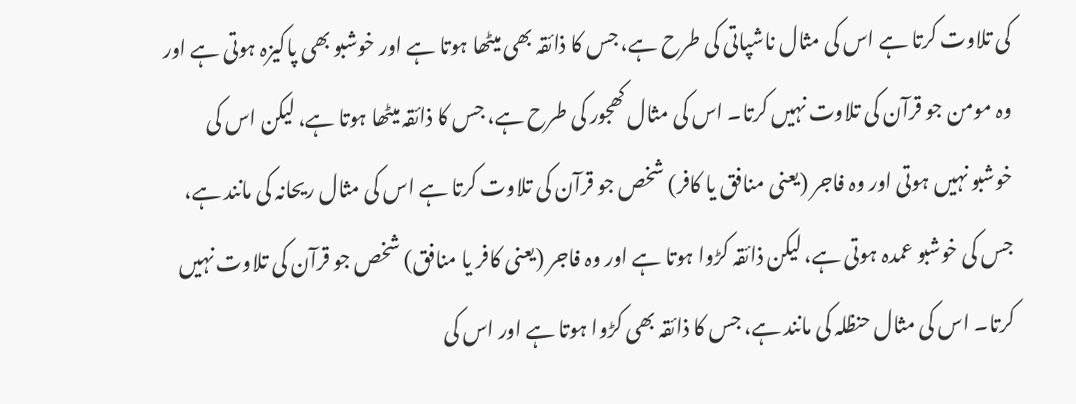کی تلاوت کرتا ہے اس کی مثال ناشپاتی کی طرح ہے، جس کا ذائقہ بھی میٹھا ہوتا ہے اور خوشبو بھی پاکیزہ ہوتی ہے اور وہ مومن جو قرآن کی تلاوت نہیں کرتا۔ اس کی مثال کھجور کی طرح ہے، جس کا ذائقہ میٹھا ہوتا ہے، لیکن اس کی خوشبو نہیں ہوتی اور وہ فاجر (یعنی منافق یا کافر) شخص جو قرآن کی تلاوت کرتا ہے اس کی مثال ریحانہ کی مانند ہے، جس کی خوشبو عمدہ ہوتی ہے، لیکن ذائقہ کڑوا ہوتا ہے اور وہ فاجر (یعنی کافر یا منافق) شخص جو قرآن کی تلاوت نہیں کرتا۔ اس کی مثال حنظلہ کی مانند ہے، جس کا ذائقہ بھی کڑوا ہوتا ہے اور اس کی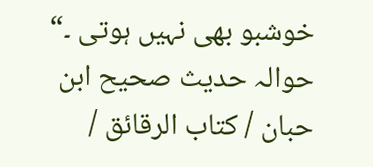خوشبو بھی نہیں ہوتی ۔“
حوالہ حدیث صحیح ابن حبان / كتاب الرقائق /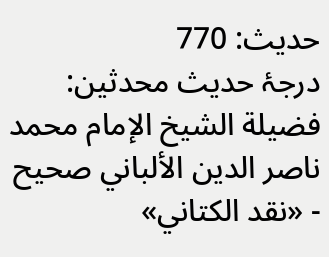حدیث: 770
درجۂ حدیث محدثین: فضيلة الشيخ الإمام محمد ناصر الدين الألباني صحيح - «نقد الكتاني»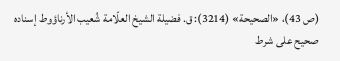(ص 43)، «الصحيحة» (3214): ق. فضيلة الشيخ العلّامة شُعيب الأرناؤوط إسناده صحيح على شرط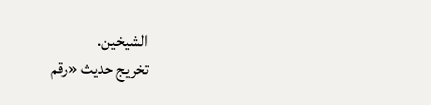الشيخين.
تخریج حدیث «رقم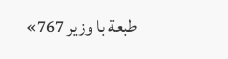طبعة با وزير 767»